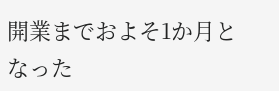開業までおよそ1か月となった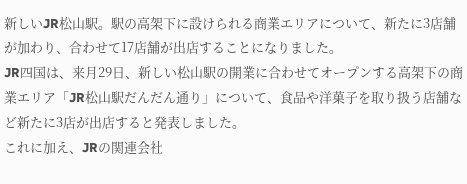新しいJR松山駅。駅の高架下に設けられる商業エリアについて、新たに3店舗が加わり、合わせて17店舗が出店することになりました。
JR四国は、来月29日、新しい松山駅の開業に合わせてオープンする高架下の商業エリア「JR松山駅だんだん通り」について、食品や洋菓子を取り扱う店舗など新たに3店が出店すると発表しました。
これに加え、JRの関連会社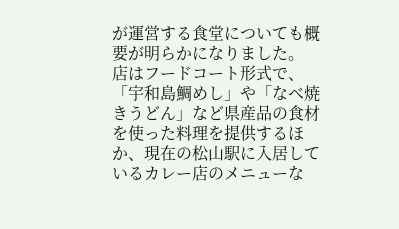が運営する食堂についても概要が明らかになりました。
店はフードコート形式で、「宇和島鯛めし」や「なべ焼きうどん」など県産品の食材を使った料理を提供するほか、現在の松山駅に入居しているカレー店のメニューな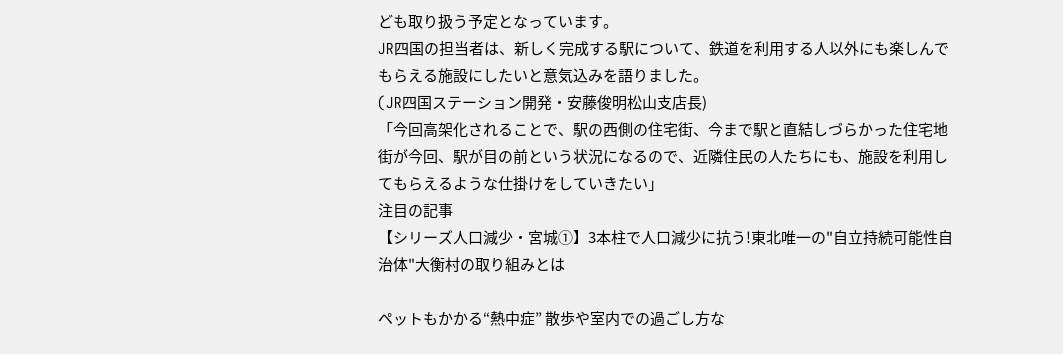ども取り扱う予定となっています。
JR四国の担当者は、新しく完成する駅について、鉄道を利用する人以外にも楽しんでもらえる施設にしたいと意気込みを語りました。
(JR四国ステーション開発・安藤俊明松山支店長)
「今回高架化されることで、駅の西側の住宅街、今まで駅と直結しづらかった住宅地街が今回、駅が目の前という状況になるので、近隣住民の人たちにも、施設を利用してもらえるような仕掛けをしていきたい」
注目の記事
【シリーズ人口減少・宮城①】3本柱で人口減少に抗う!東北唯一の"自立持続可能性自治体"大衡村の取り組みとは

ペットもかかる“熱中症” 散歩や室内での過ごし方な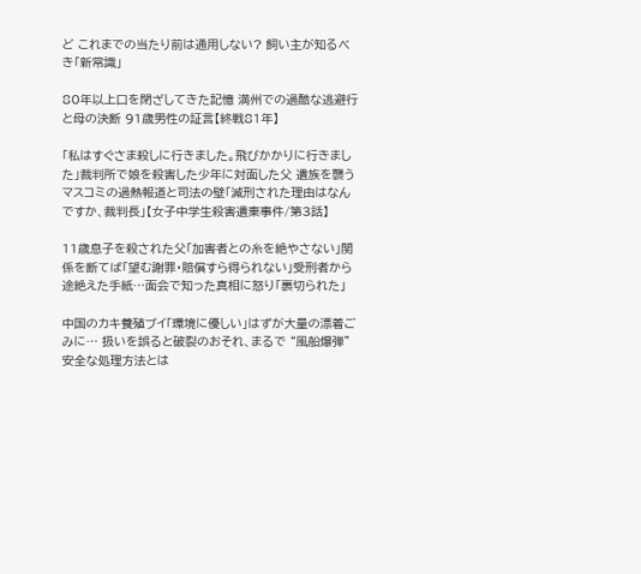ど これまでの当たり前は通用しない? 飼い主が知るべき「新常識」

80年以上口を閉ざしてきた記憶 満州での過酷な逃避行と母の決断 91歳男性の証言【終戦81年】

「私はすぐさま殺しに行きました。飛びかかりに行きました」裁判所で娘を殺害した少年に対面した父 遺族を襲うマスコミの過熱報道と司法の壁「減刑された理由はなんですか、裁判長」【女子中学生殺害遺棄事件/第3話】

11歳息子を殺された父「加害者との糸を絶やさない」関係を断てば「望む謝罪・賠償すら得られない」受刑者から途絶えた手紙…面会で知った真相に怒り「裏切られた」

中国のカキ養殖ブイ「環境に優しい」はずが大量の漂着ごみに… 扱いを誤ると破裂のおそれ、まるで “風船爆弾” 安全な処理方法とは